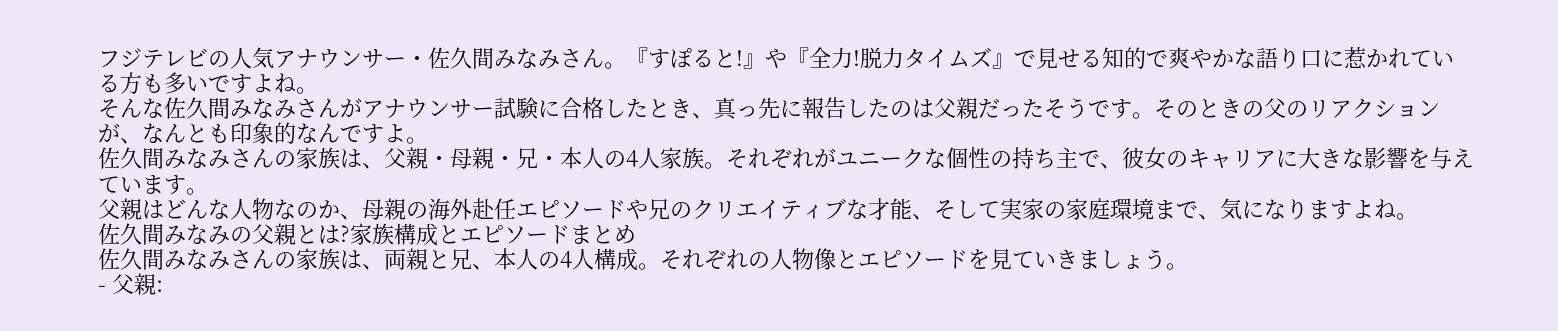フジテレビの人気アナウンサー・佐久間みなみさん。『すぽると!』や『全力!脱力タイムズ』で見せる知的で爽やかな語り口に惹かれている方も多いですよね。
そんな佐久間みなみさんがアナウンサー試験に合格したとき、真っ先に報告したのは父親だったそうです。そのときの父のリアクションが、なんとも印象的なんですよ。
佐久間みなみさんの家族は、父親・母親・兄・本人の4人家族。それぞれがユニークな個性の持ち主で、彼女のキャリアに大きな影響を与えています。
父親はどんな人物なのか、母親の海外赴任エピソードや兄のクリエイティブな才能、そして実家の家庭環境まで、気になりますよね。
佐久間みなみの父親とは?家族構成とエピソードまとめ
佐久間みなみさんの家族は、両親と兄、本人の4人構成。それぞれの人物像とエピソードを見ていきましょう。
- 父親: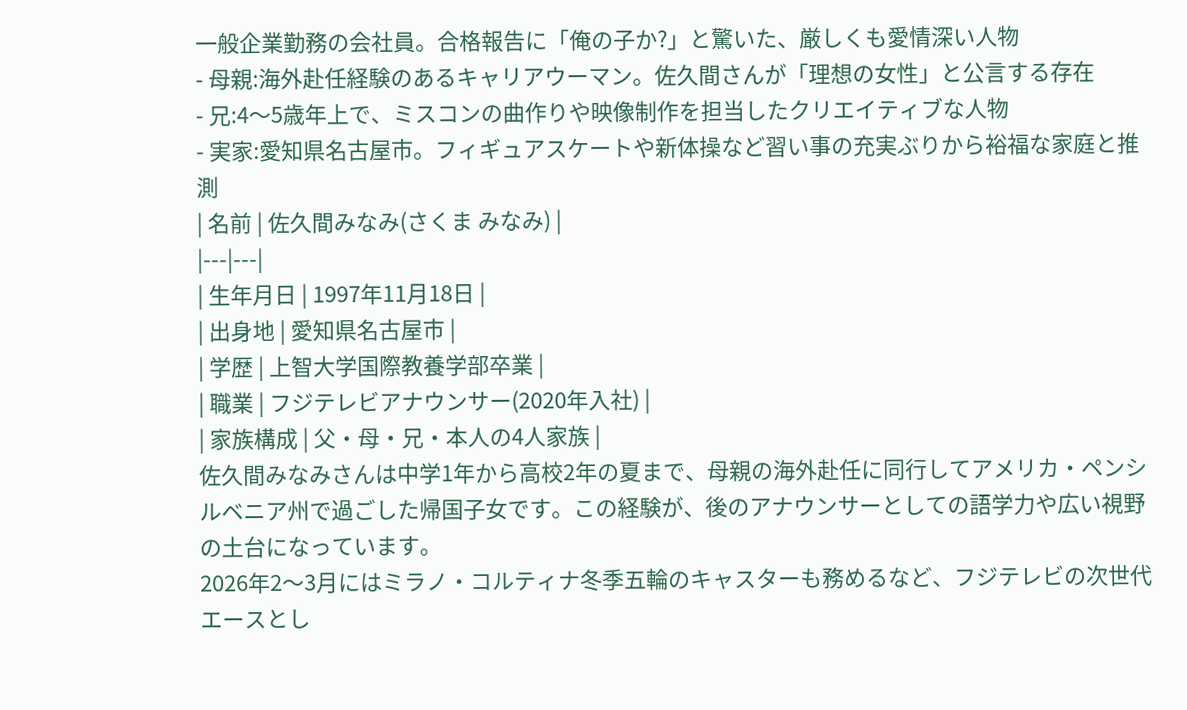一般企業勤務の会社員。合格報告に「俺の子か?」と驚いた、厳しくも愛情深い人物
- 母親:海外赴任経験のあるキャリアウーマン。佐久間さんが「理想の女性」と公言する存在
- 兄:4〜5歳年上で、ミスコンの曲作りや映像制作を担当したクリエイティブな人物
- 実家:愛知県名古屋市。フィギュアスケートや新体操など習い事の充実ぶりから裕福な家庭と推測
| 名前 | 佐久間みなみ(さくま みなみ) |
|---|---|
| 生年月日 | 1997年11月18日 |
| 出身地 | 愛知県名古屋市 |
| 学歴 | 上智大学国際教養学部卒業 |
| 職業 | フジテレビアナウンサー(2020年入社) |
| 家族構成 | 父・母・兄・本人の4人家族 |
佐久間みなみさんは中学1年から高校2年の夏まで、母親の海外赴任に同行してアメリカ・ペンシルベニア州で過ごした帰国子女です。この経験が、後のアナウンサーとしての語学力や広い視野の土台になっています。
2026年2〜3月にはミラノ・コルティナ冬季五輪のキャスターも務めるなど、フジテレビの次世代エースとし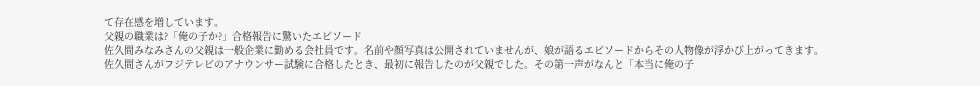て存在感を増しています。
父親の職業は?「俺の子か?」合格報告に驚いたエピソード
佐久間みなみさんの父親は一般企業に勤める会社員です。名前や顔写真は公開されていませんが、娘が語るエピソードからその人物像が浮かび上がってきます。
佐久間さんがフジテレビのアナウンサー試験に合格したとき、最初に報告したのが父親でした。その第一声がなんと「本当に俺の子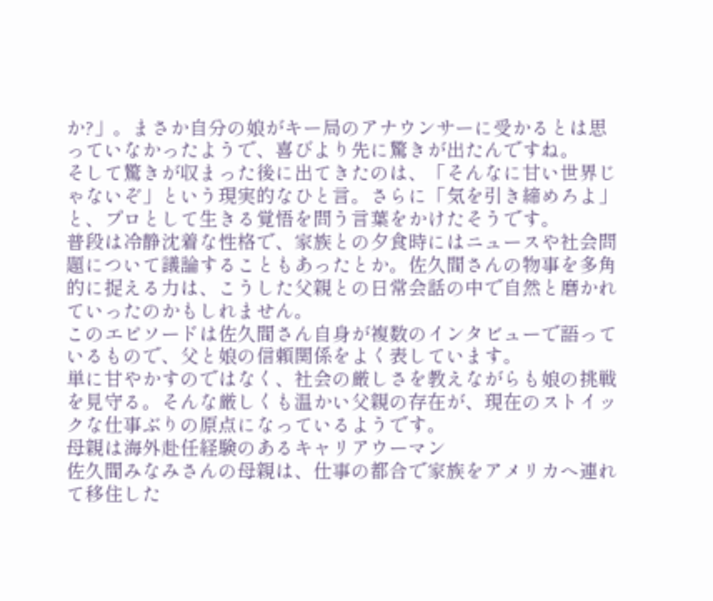か?」。まさか自分の娘がキー局のアナウンサーに受かるとは思っていなかったようで、喜びより先に驚きが出たんですね。
そして驚きが収まった後に出てきたのは、「そんなに甘い世界じゃないぞ」という現実的なひと言。さらに「気を引き締めろよ」と、プロとして生きる覚悟を問う言葉をかけたそうです。
普段は冷静沈着な性格で、家族との夕食時にはニュースや社会問題について議論することもあったとか。佐久間さんの物事を多角的に捉える力は、こうした父親との日常会話の中で自然と磨かれていったのかもしれません。
このエピソードは佐久間さん自身が複数のインタビューで語っているもので、父と娘の信頼関係をよく表しています。
単に甘やかすのではなく、社会の厳しさを教えながらも娘の挑戦を見守る。そんな厳しくも温かい父親の存在が、現在のストイックな仕事ぶりの原点になっているようです。
母親は海外赴任経験のあるキャリアウーマン
佐久間みなみさんの母親は、仕事の都合で家族をアメリカへ連れて移住した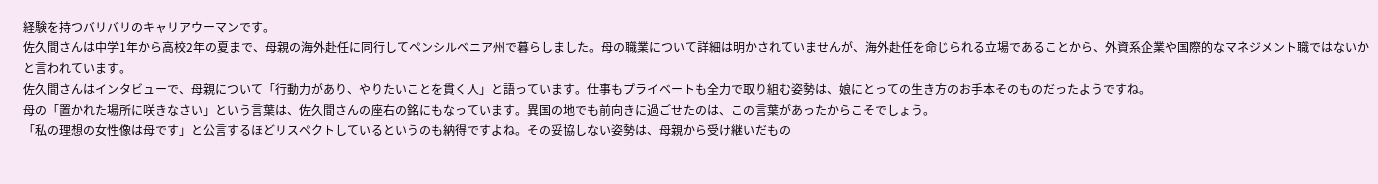経験を持つバリバリのキャリアウーマンです。
佐久間さんは中学1年から高校2年の夏まで、母親の海外赴任に同行してペンシルベニア州で暮らしました。母の職業について詳細は明かされていませんが、海外赴任を命じられる立場であることから、外資系企業や国際的なマネジメント職ではないかと言われています。
佐久間さんはインタビューで、母親について「行動力があり、やりたいことを貫く人」と語っています。仕事もプライベートも全力で取り組む姿勢は、娘にとっての生き方のお手本そのものだったようですね。
母の「置かれた場所に咲きなさい」という言葉は、佐久間さんの座右の銘にもなっています。異国の地でも前向きに過ごせたのは、この言葉があったからこそでしょう。
「私の理想の女性像は母です」と公言するほどリスペクトしているというのも納得ですよね。その妥協しない姿勢は、母親から受け継いだもの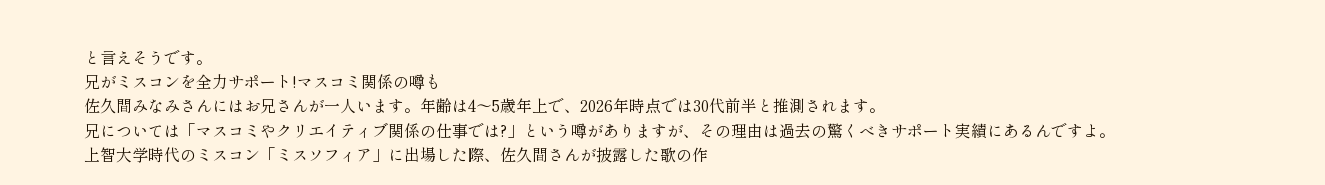と言えそうです。
兄がミスコンを全力サポート!マスコミ関係の噂も
佐久間みなみさんにはお兄さんが一人います。年齢は4〜5歳年上で、2026年時点では30代前半と推測されます。
兄については「マスコミやクリエイティブ関係の仕事では?」という噂がありますが、その理由は過去の驚くべきサポート実績にあるんですよ。
上智大学時代のミスコン「ミスソフィア」に出場した際、佐久間さんが披露した歌の作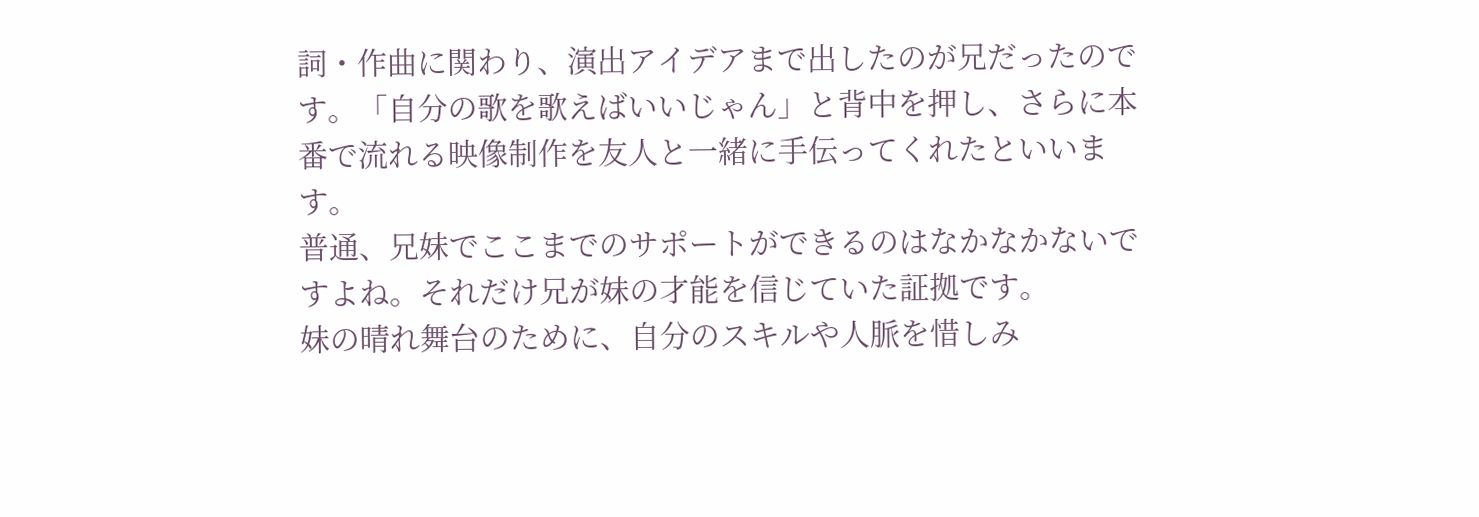詞・作曲に関わり、演出アイデアまで出したのが兄だったのです。「自分の歌を歌えばいいじゃん」と背中を押し、さらに本番で流れる映像制作を友人と一緒に手伝ってくれたといいます。
普通、兄妹でここまでのサポートができるのはなかなかないですよね。それだけ兄が妹の才能を信じていた証拠です。
妹の晴れ舞台のために、自分のスキルや人脈を惜しみ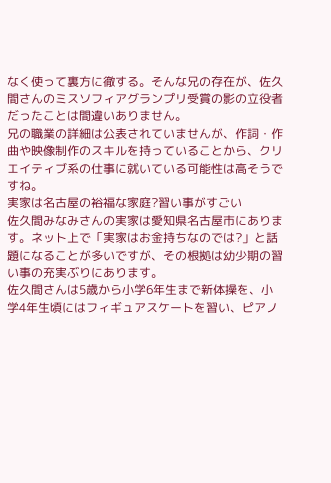なく使って裏方に徹する。そんな兄の存在が、佐久間さんのミスソフィアグランプリ受賞の影の立役者だったことは間違いありません。
兄の職業の詳細は公表されていませんが、作詞・作曲や映像制作のスキルを持っていることから、クリエイティブ系の仕事に就いている可能性は高そうですね。
実家は名古屋の裕福な家庭?習い事がすごい
佐久間みなみさんの実家は愛知県名古屋市にあります。ネット上で「実家はお金持ちなのでは?」と話題になることが多いですが、その根拠は幼少期の習い事の充実ぶりにあります。
佐久間さんは5歳から小学6年生まで新体操を、小学4年生頃にはフィギュアスケートを習い、ピアノ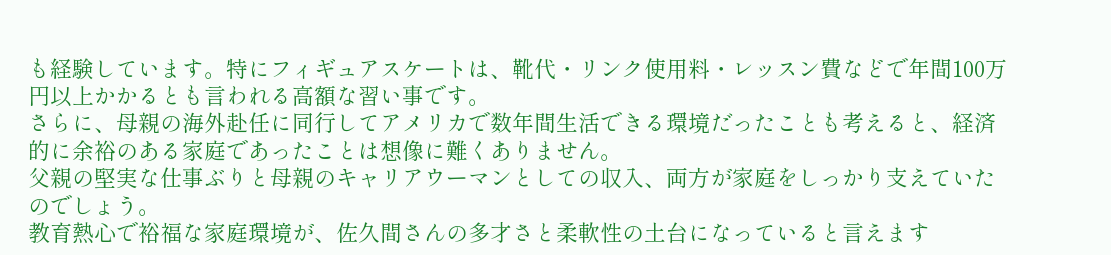も経験しています。特にフィギュアスケートは、靴代・リンク使用料・レッスン費などで年間100万円以上かかるとも言われる高額な習い事です。
さらに、母親の海外赴任に同行してアメリカで数年間生活できる環境だったことも考えると、経済的に余裕のある家庭であったことは想像に難くありません。
父親の堅実な仕事ぶりと母親のキャリアウーマンとしての収入、両方が家庭をしっかり支えていたのでしょう。
教育熱心で裕福な家庭環境が、佐久間さんの多才さと柔軟性の土台になっていると言えます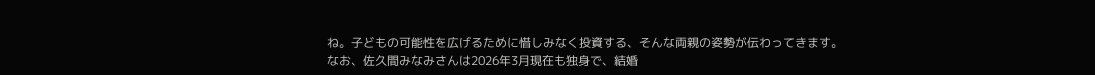ね。子どもの可能性を広げるために惜しみなく投資する、そんな両親の姿勢が伝わってきます。
なお、佐久間みなみさんは2026年3月現在も独身で、結婚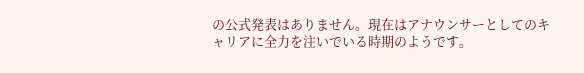の公式発表はありません。現在はアナウンサーとしてのキャリアに全力を注いでいる時期のようです。